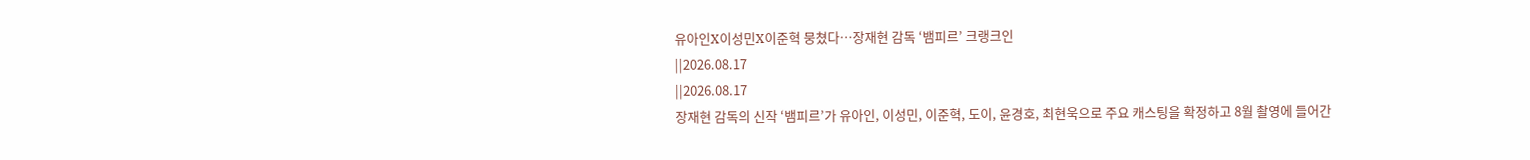유아인X이성민X이준혁 뭉쳤다…장재현 감독 ‘뱀피르’ 크랭크인
||2026.08.17
||2026.08.17
장재현 감독의 신작 ‘뱀피르’가 유아인, 이성민, 이준혁, 도이, 윤경호, 최현욱으로 주요 캐스팅을 확정하고 8월 촬영에 들어간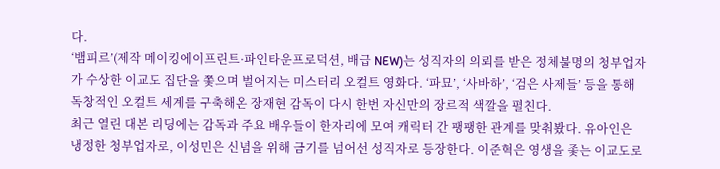다.
‘뱀피르’(제작 메이킹에이프린트·파인타운프로덕션, 배급 NEW)는 성직자의 의뢰를 받은 정체불명의 청부업자가 수상한 이교도 집단을 쫓으며 벌어지는 미스터리 오컬트 영화다. ‘파묘’, ‘사바하’, ‘검은 사제들’ 등을 통해 독창적인 오컬트 세계를 구축해온 장재현 감독이 다시 한번 자신만의 장르적 색깔을 펼친다.
최근 열린 대본 리딩에는 감독과 주요 배우들이 한자리에 모여 캐릭터 간 팽팽한 관계를 맞춰봤다. 유아인은 냉정한 청부업자로, 이성민은 신념을 위해 금기를 넘어선 성직자로 등장한다. 이준혁은 영생을 좇는 이교도로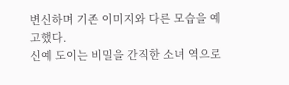변신하며 기존 이미지와 다른 모습을 예고했다.
신예 도이는 비밀을 간직한 소녀 역으로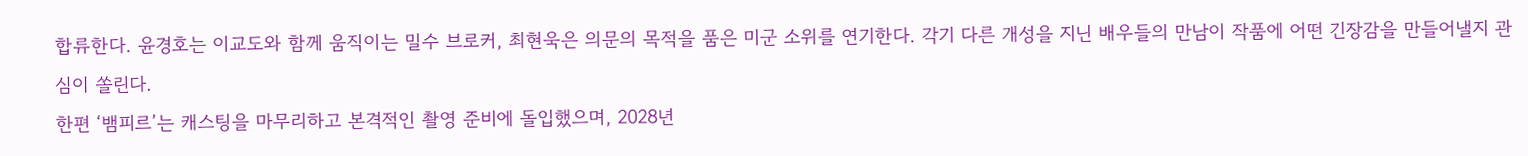합류한다. 윤경호는 이교도와 함께 움직이는 밀수 브로커, 최현욱은 의문의 목적을 품은 미군 소위를 연기한다. 각기 다른 개성을 지닌 배우들의 만남이 작품에 어떤 긴장감을 만들어낼지 관심이 쏠린다.
한편 ‘뱀피르’는 캐스팅을 마무리하고 본격적인 촬영 준비에 돌입했으며, 2028년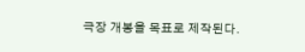극장 개봉을 목표로 제작된다.